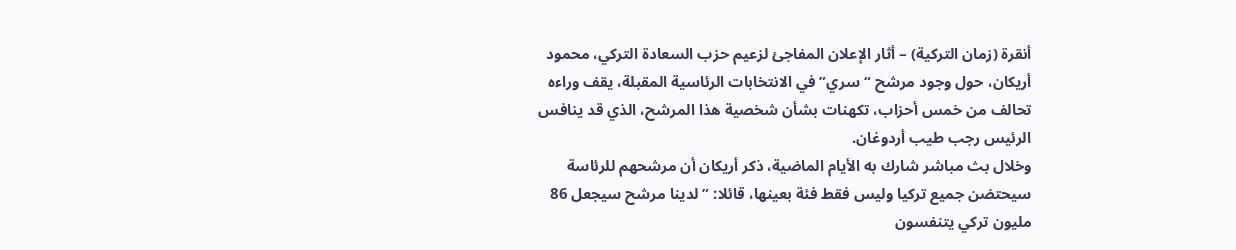أنقرة (زمان التركية) – أثار الإعلان المفاجئ لزعيم حزب السعادة التركي، محمود أريكان، حول وجود مرشح “سري” في الانتخابات الرئاسية المقبلة، يقف وراءه تحالف من خمس أحزاب، تكهنات بشأن شخصية هذا المرشح، الذي قد ينافس الرئيس رجب طيب أردوغان.
وخلال بث مباشر شارك به الأيام الماضية، ذكر أريكان أن مرشحهم للرئاسة سيحتضن جميع تركيا وليس فقط فئة بعينها، قائلا: ” لدينا مرشح سيجعل 86 مليون تركي يتنفسون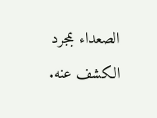الصعداء بمجرد الكشف عنه.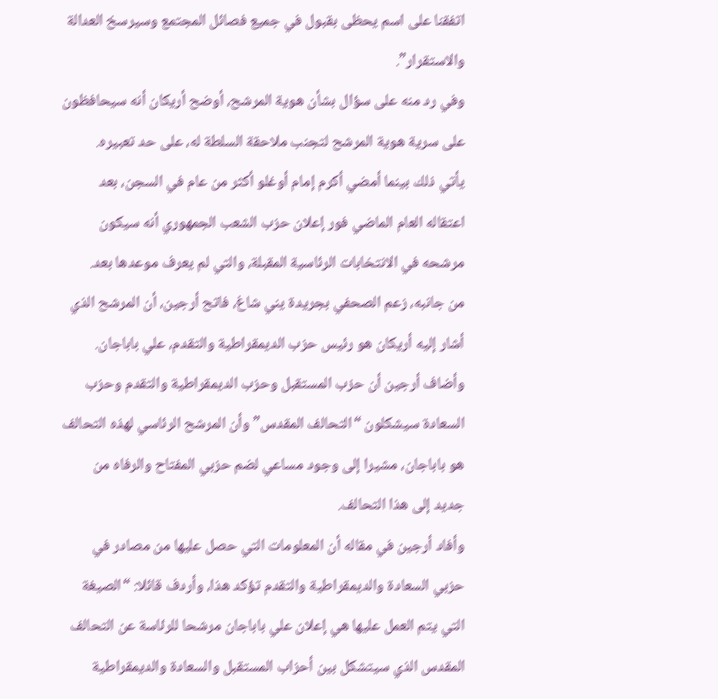اتفقنا على اسم يحظى بقبول في جميع فصائل المجتمع وسيرسخ العدالة والاستقرار”.
وفي رد منه على سؤال بشأن هوية المرشح، أوضح أريكان أنه سيحافظون على سرية هوية المرشح لتجنب ملاحقة السلطة له، على حد تعبيره.
يأتي ذلك بينما أمضي أكرم إمام أوغلو أكثر من عام في السجن، بعد اعتقاله العام الماضي فور إعلان حزب الشعب الجمهوري أنه سيكون مرشحه في الانتخابات الرئاسية المقبلة، والتي لم يعرف موعدها بعد.
من جانبه، زعم الصحفي بجريدة يني شاغ، فاتح أرجين، أن المرشح الذي أشار إليه أريكان هو رئيس حزب الديمقراطية والتقدم، علي باباجان.
وأضاف أرجين أن حزب المستقبل وحزب الديمقراطية والتقدم وحزب السعادة سيشكلون “التحالف المقدس” وأن المرشح الرئاسي لهذه التحالف هو باباجان، مشيرا إلى وجود مساعي لضم حزبي المفتاح والرفاه من جديد إلى هذا التحالف.
وأفاد أرجين في مقاله أن المعلومات التي حصل عليها من مصادر في حزبي السعادة والديمقراطية والتقدم تؤكد هذا، وأردف قائلا: “الصيغة التي يتم العمل عليها هي إعلان علي باباجان مرشحا للرئاسة عن التحالف المقدس الذي سيتشكل بين أحزاب المستقبل والسعادة والديمقراطية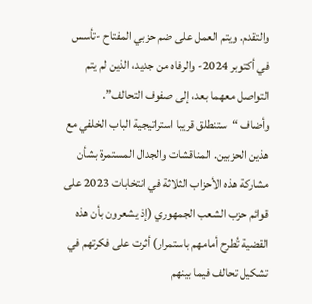والتقدم. ويتم العمل على ضم حزبي المفتاح -تأسس في أكتوبر 2024- والرفاه من جديد، الذين لم يتم التواصل معهما بعد، إلى صفوف التحالف”.
وأضاف “ستنطلق قريبا استراتيجية الباب الخلفي مع هذين الحزبين. المناقشات والجدال المستمرة بشأن مشاركة هذه الأحزاب الثلاثة في انتخابات 2023 على قوائم حزب الشعب الجمهوري (إذ يشعرون بأن هذه القضية تُطرح أمامهم باستمرار) أثرت على فكرتهم في تشكيل تحالف فيما بينهم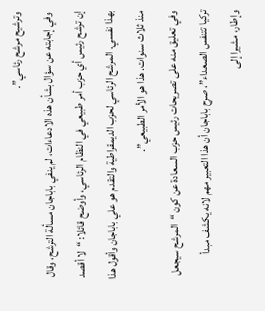وترشيح مرشح رئاسي”.
وفي إجابته عن سؤال بشأن هذه الادعاءات، لم ينفي باباجان مسألة الترشح، وقال إن ترشح رئيس أي حزب أمر طبيعي في النظام الرئاسي، وأوضح قائلا: “لا أقصد بهذا نفسي. المرشح الرئاسي لحزب الديمقراطية والتقدم هو علي باباجان وأقول هذا منذ ثلاث سنوات. هذا هو الأمر الطبيعي”.
وفي تعليق منه على تصريحات رئيس حزب السعادة عن كون “المرشح سيجعل تركيا تتنفس الصعداء”، صرح باباجان أن هذا التعبير مهم لانه يكشف مبدأ وإطار، مشيرا إلى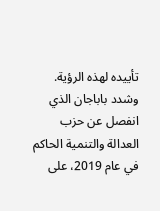تأييده لهذه الرؤية.
وشدد باباجان الذي انفصل عن حزب العدالة والتنمية الحاكم في عام 2019، على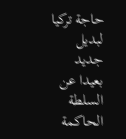حاجة تركيا لبديل جديد بعيدا عن السلطة الحاكمة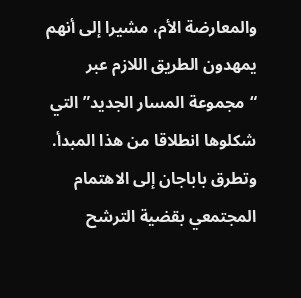والمعارضة الأم، مشيرا إلى أنهم يمهدون الطريق اللازم عبر “مجموعة المسار الجديد” التي شكلوها انطلاقا من هذا المبدأ.
وتطرق باباجان إلى الاهتمام المجتمعي بقضية الترشح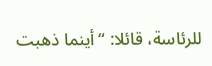للرئاسة، قائلا: “أينما ذهبت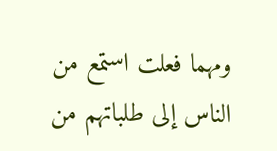ومهما فعلت استمع من الناس إلى طلباتهم من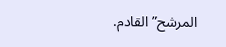المرشح” القادم.